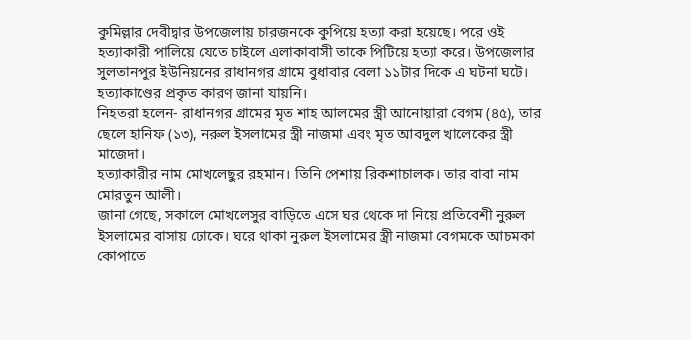কুমিল্লার দেবীদ্বার উপজেলায় চারজনকে কুপিয়ে হত্যা করা হয়েছে। পরে ওই হত্যাকারী পালিয়ে যেতে চাইলে এলাকাবাসী তাকে পিটিয়ে হত্যা করে। উপজেলার সুলতানপুর ইউনিয়নের রাধানগর গ্রামে বুধাবার বেলা ১১টার দিকে এ ঘটনা ঘটে। হত্যাকাণ্ডের প্রকৃত কারণ জানা যায়নি।
নিহতরা হলেন- রাধানগর গ্রামের মৃত শাহ আলমের স্ত্রী আনোয়ারা বেগম (৪৫), তার ছেলে হানিফ (১৩), নরুল ইসলামের স্ত্রী নাজমা এবং মৃত আবদুল খালেকের স্ত্রী মাজেদা।
হত্যাকারীর নাম মোখলেছুর রহমান। তিনি পেশায় রিকশাচালক। তার বাবা নাম মোরতুন আলী।
জানা গেছে, সকালে মোখলেসুর বাড়িতে এসে ঘর থেকে দা নিয়ে প্রতিবেশী নুরুল ইসলামের বাসায় ঢোকে। ঘরে থাকা নুরুল ইসলামের স্ত্রী নাজমা বেগমকে আচমকা কোপাতে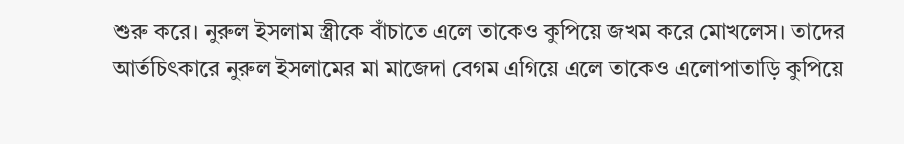শুরু করে। নুরুল ইসলাম স্ত্রীকে বাঁচাতে এলে তাকেও কুপিয়ে জখম করে মোখলেস। তাদের আর্তচিৎকারে নুরুল ইসলামের মা মাজেদা বেগম এগিয়ে এলে তাকেও এলোপাতাড়ি কুপিয়ে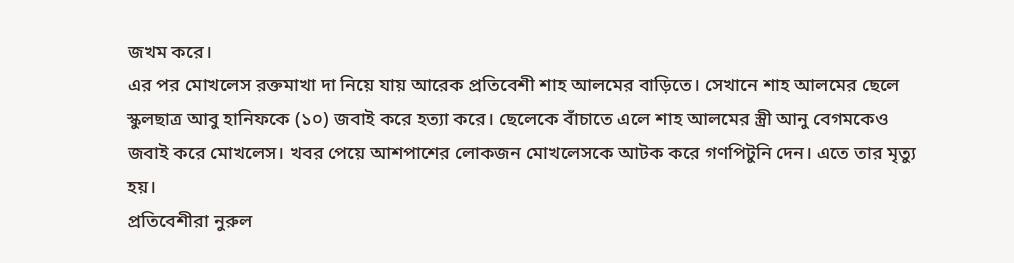জখম করে।
এর পর মোখলেস রক্তমাখা দা নিয়ে যায় আরেক প্রতিবেশী শাহ আলমের বাড়িতে। সেখানে শাহ আলমের ছেলে স্কুলছাত্র আবু হানিফকে (১০) জবাই করে হত্যা করে। ছেলেকে বাঁচাতে এলে শাহ আলমের স্ত্রী আনু বেগমকেও জবাই করে মোখলেস। খবর পেয়ে আশপাশের লোকজন মোখলেসকে আটক করে গণপিটুনি দেন। এতে তার মৃত্যু হয়।
প্রতিবেশীরা নুরুল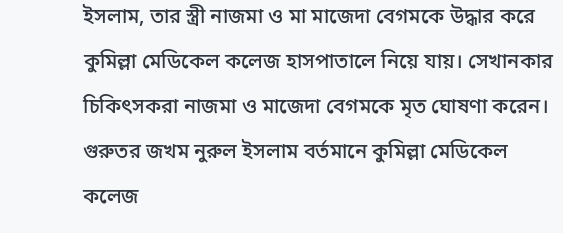ইসলাম, তার স্ত্রী নাজমা ও মা মাজেদা বেগমকে উদ্ধার করে কুমিল্লা মেডিকেল কলেজ হাসপাতালে নিয়ে যায়। সেখানকার চিকিৎসকরা নাজমা ও মাজেদা বেগমকে মৃত ঘোষণা করেন। গুরুতর জখম নুরুল ইসলাম বর্তমানে কুমিল্লা মেডিকেল কলেজ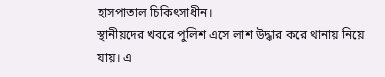হাসপাতাল চিকিৎসাধীন।
স্থানীয়দের খবরে পুলিশ এসে লাশ উদ্ধার করে থানায় নিয়ে যায়। এ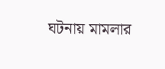ঘটনায় মামলার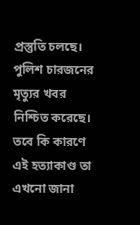প্রস্তুতি চলছে। পুলিশ চারজনের মৃত্যুর খবর নিশ্চিত করেছে।
তবে কি কারণে এই হত্যাকাণ্ড তা এখনো জানা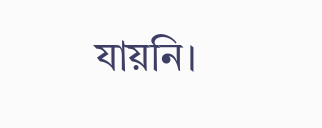যায়নি।